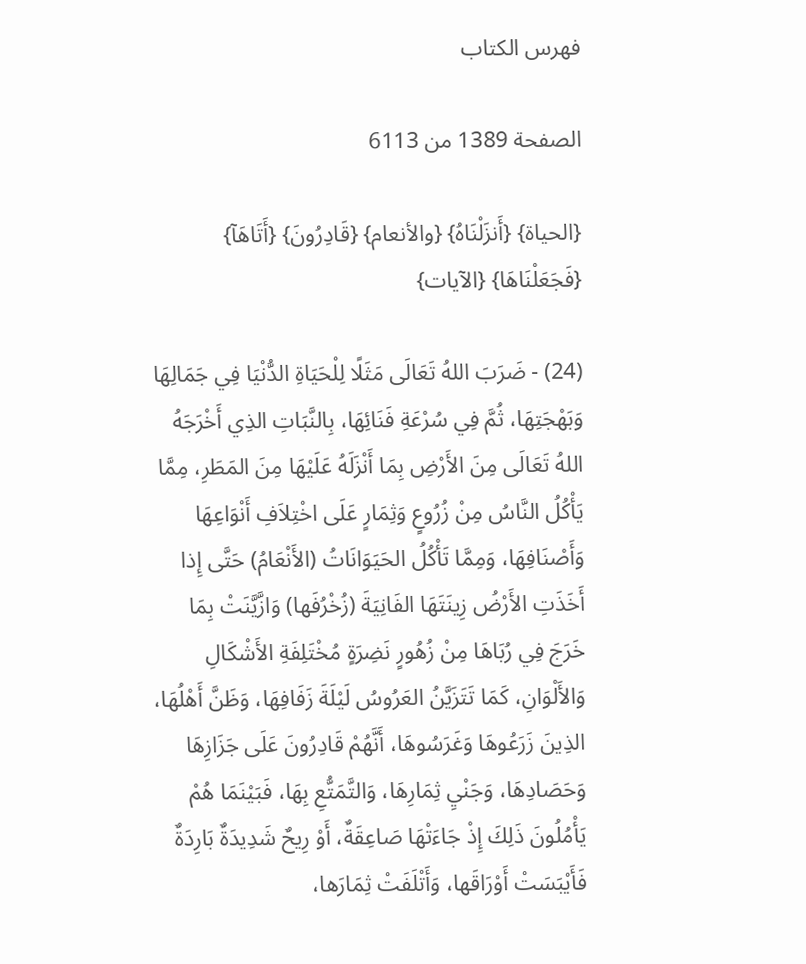فهرس الكتاب

الصفحة 1389 من 6113

{الحياة} {أَنزَلْنَاهُ} {والأنعام} {قَادِرُونَ} {أَتَاهَآ} {فَجَعَلْنَاهَا} {الآيات}

(24) - ضَرَبَ اللهُ تَعَالَى مَثَلًا لِلْحَيَاةِ الدُّنْيَا فِي جَمَالِهَا وَبَهْجَتِهَا، ثُمَّ فِي سُرْعَةِ فَنَائِهَا، بِالنَّبَاتِ الذِي أَخْرَجَهُ اللهُ تَعَالَى مِنَ الأَرْضِ بِمَا أَنْزَلَهُ عَلَيْهَا مِنَ المَطَرِ، مِمَّا يَأْكُلُ النَّاسُ مِنْ زُرُوعٍ وَثِمَارٍ عَلَى اخْتِلاَفِ أَنْوَاعِهَا وَأَصْنَافِهَا، وَمِمَّا تَأْكُلُ الحَيَوَانَاتُ (الأَنْعَامُ) حَتَّى إِذا أَخَذَتِ الأَرْضُ زِينَتَهَا الفَانِيَةَ (زُخْرُفَها) وَازَّيَّنَتْ بِمَا خَرَجَ فِي رُبَاهَا مِنْ زُهُورٍ نَضِرَةٍ مُخْتَلِفَةِ الأَشْكَالِ وَالأَلْوَانِ، كَمَا تَتَزَيَّنُ العَرُوسُ لَيْلَةَ زَفَافِهَا، وَظَنَّ أَهْلُهَا، الذِينَ زَرَعُوهَا وَغَرَسُوهَا، أَنَّهُمْ قَادِرُونَ عَلَى جَزَازِهَا وَحَصَادِهَا، وَجَنْيِ ثِمَارِهَا، وَالتَّمَتُّعِ بِهَا، فَبَيْنَمَا هُمْ يَأْمُلُونَ ذَلِكَ إِذْ جَاءَتْهَا صَاعِقَةٌ، أَوْ رِيحٌ شَدِيدَةٌ بَارِدَةٌ فَأَيْبَسَتْ أَوْرَاقَها، وَأَتْلَفَتْ ثِمَارَها،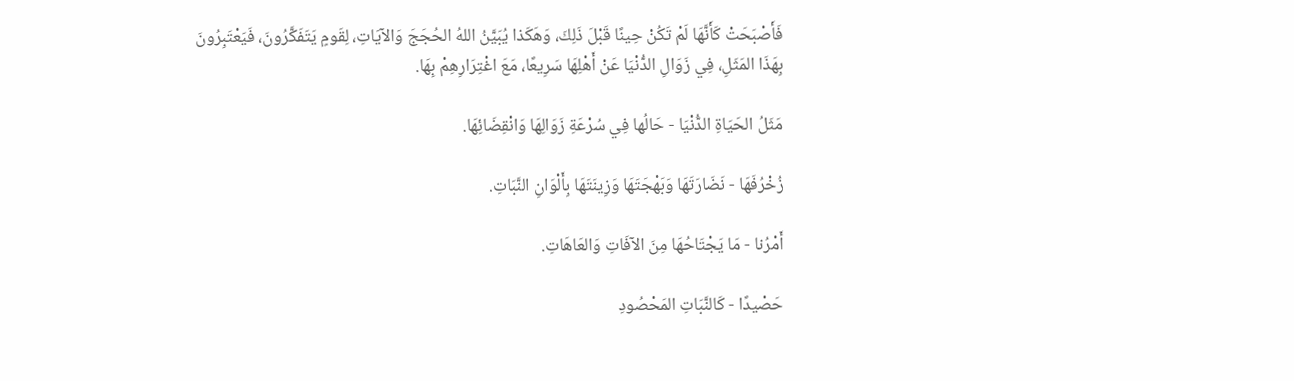فَأَصْبَحَتْ كَأَنَّهَا لَمْ تَكُنْ حِينًا قَبْلَ ذَلِكَ، وَهَكَذا يُبَيَّنُ اللهُ الحُجَجَ وَالآيَاتِ، لِقَومٍ يَتَفَكَّرُونَ، فَيَعْتَبِرُونَ بِهَذَا المَثَلِ، فِي زَوَالِ الدُّنْيَا عَنْ أَهْلِهَا سَرِيعًا، مَعَ اغْتِرَارِهِمْ بِهَا.

مَثَلُ الحَيَاةِ الدُّنْيَا - حَالُها فِي سُرْعَةِ زَوَالِهَا وَانْقِضَائِهَا.

زُخْرُفَهَا - نَضَارَتَهَا وَبَهْجَتَهَا وَزِينَتَهَا بِأَلْوَانِ النَّبَاتِ.

أَمْرُنا - مَا يَجْتَاحُهَا مِنَ الآفَاتِ وَالعَاهَاتِ.

حَصْيدًا - كَالنَّبَاتِ المَحْصُودِ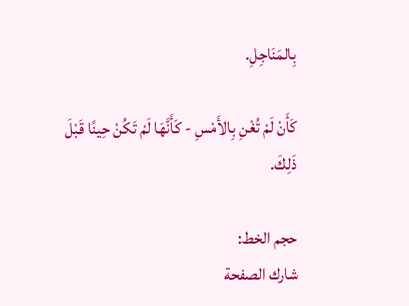بِالمَنَاجِلِ.

كَأَنْ لَمْ تُغْنِ بِالأَمْسِ - كَأَنَّهَا لَمْ تَكُنْ حِينًا قَبْلَ ذَلِكَ.

حجم الخط:
شارك الصفحة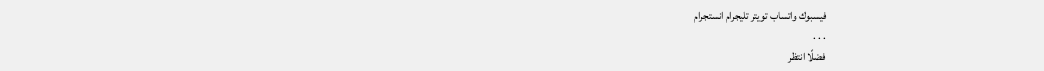فيسبوك واتساب تويتر تليجرام انستجرام
. . .
فضلًا انتظر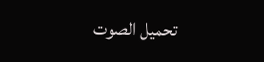تحميل الصوت